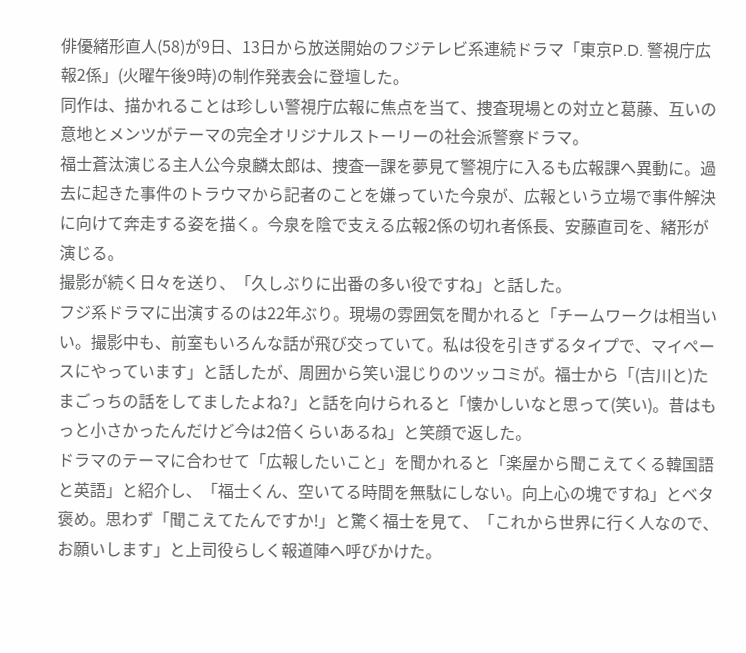俳優緒形直人(58)が9日、13日から放送開始のフジテレビ系連続ドラマ「東京P.D. 警視庁広報2係」(火曜午後9時)の制作発表会に登壇した。
同作は、描かれることは珍しい警視庁広報に焦点を当て、捜査現場との対立と葛藤、互いの意地とメンツがテーマの完全オリジナルストーリーの社会派警察ドラマ。
福士蒼汰演じる主人公今泉麟太郎は、捜査一課を夢見て警視庁に入るも広報課へ異動に。過去に起きた事件のトラウマから記者のことを嫌っていた今泉が、広報という立場で事件解決に向けて奔走する姿を描く。今泉を陰で支える広報2係の切れ者係長、安藤直司を、緒形が演じる。
撮影が続く日々を送り、「久しぶりに出番の多い役ですね」と話した。
フジ系ドラマに出演するのは22年ぶり。現場の雰囲気を聞かれると「チームワークは相当いい。撮影中も、前室もいろんな話が飛び交っていて。私は役を引きずるタイプで、マイペースにやっています」と話したが、周囲から笑い混じりのツッコミが。福士から「(吉川と)たまごっちの話をしてましたよね?」と話を向けられると「懐かしいなと思って(笑い)。昔はもっと小さかったんだけど今は2倍くらいあるね」と笑顔で返した。
ドラマのテーマに合わせて「広報したいこと」を聞かれると「楽屋から聞こえてくる韓国語と英語」と紹介し、「福士くん、空いてる時間を無駄にしない。向上心の塊ですね」とベタ褒め。思わず「聞こえてたんですか!」と驚く福士を見て、「これから世界に行く人なので、お願いします」と上司役らしく報道陣へ呼びかけた。